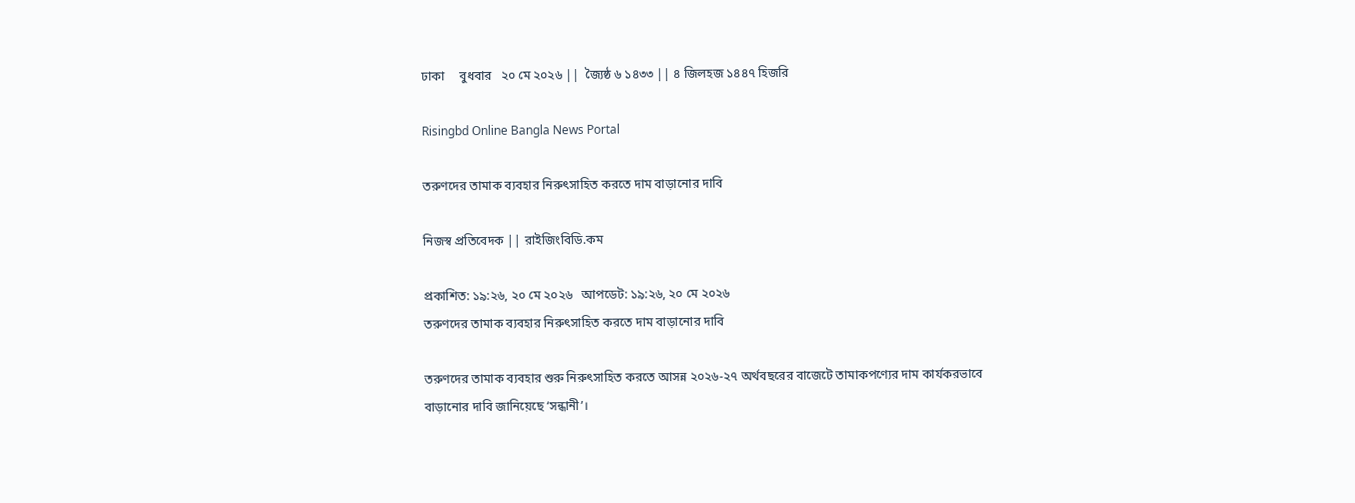ঢাকা     বুধবার   ২০ মে ২০২৬ ||  জ্যৈষ্ঠ ৬ ১৪৩৩ || ৪ জিলহজ ১৪৪৭ হিজরি

Risingbd Online Bangla News Portal

তরুণদের তামাক ব্যবহার নিরুৎসাহিত করতে দাম বাড়ানোর দাবি

নিজস্ব প্রতিবেদক || রাইজিংবিডি.কম

প্রকাশিত: ১৯:২৬, ২০ মে ২০২৬   আপডেট: ১৯:২৬, ২০ মে ২০২৬
তরুণদের তামাক ব্যবহার নিরুৎসাহিত করতে দাম বাড়ানোর দাবি

তরুণদের তামাক ব্যবহার শুরু নিরুৎসাহিত করতে আসন্ন ২০২৬-২৭ অর্থবছরের বাজেটে তামাকপণ্যের দাম কার্যকরভাবে বাড়ানোর দাবি জানিয়েছে ‘সন্ধানী’।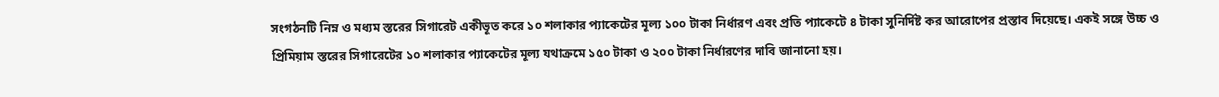সংগঠনটি নিম্ন ও মধ্যম স্তরের সিগারেট একীভূত করে ১০ শলাকার প্যাকেটের মূল্য ১০০ টাকা নির্ধারণ এবং প্রতি প্যাকেটে ৪ টাকা সুনির্দিষ্ট কর আরোপের প্রস্তাব দিয়েছে। একই সঙ্গে উচ্চ ও প্রিমিয়াম স্তরের সিগারেটের ১০ শলাকার প্যাকেটের মূল্য যথাক্রমে ১৫০ টাকা ও ২০০ টাকা নির্ধারণের দাবি জানানো হয়।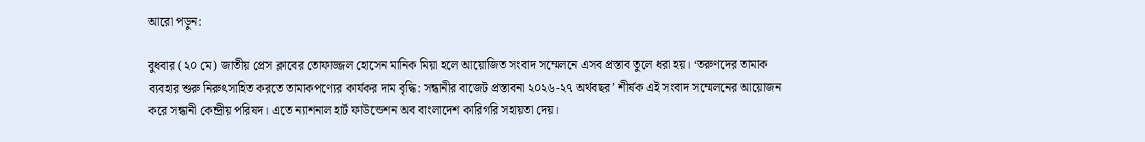আরো পড়ুন:

বুধবার (২০ মে) জাতীয় প্রেস ক্লাবের তোফাজ্জল হোসেন মানিক মিয়া হলে আয়োজিত সংবাদ সম্মেলনে এসব প্রস্তাব তুলে ধরা হয়। ‘তরুণদের তামাক ব্যবহার শুরু নিরুৎসাহিত করতে তামাকপণ্যের কার্যকর দাম বৃদ্ধি: সন্ধানীর বাজেট প্রস্তাবনা ২০২৬-২৭ অর্থবছর’ শীর্ষক এই সংবাদ সম্মেলনের আয়োজন করে সন্ধানী কেন্দ্রীয় পরিষদ। এতে ন্যাশনাল হার্ট ফাউন্ডেশন অব বাংলাদেশ কারিগরি সহায়তা দেয়।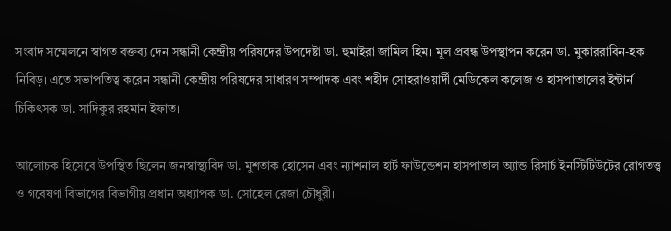সংবাদ সম্মেলনে স্বাগত বক্তব্য দেন সন্ধানী কেন্দ্রীয় পরিষদের উপদেষ্টা ডা. হুমাইরা জামিল হিম। মূল প্রবন্ধ উপস্থাপন করেন ডা. মুকাররাবিন-হক নিবিড়। এতে সভাপতিত্ব করেন সন্ধানী কেন্দ্রীয় পরিষদের সাধারণ সম্পাদক এবং শহীদ সোহরাওয়ার্দী মেডিকেল কলেজ ও হাসপাতালের ইন্টার্ন চিকিৎসক ডা. সাদিকুর রহমান ইফাত।

আলোচক হিসেবে উপস্থিত ছিলেন জনস্বাস্থ্যবিদ ডা. মুশতাক হোসেন এবং ন্যাশনাল হার্ট ফাউন্ডেশন হাসপাতাল অ্যান্ড রিসার্চ ইনস্টিটিউটের রোগতত্ত্ব ও গবেষণা বিভাগের বিভাগীয় প্রধান অধ্যাপক ডা. সোহেল রেজা চৌধুরী।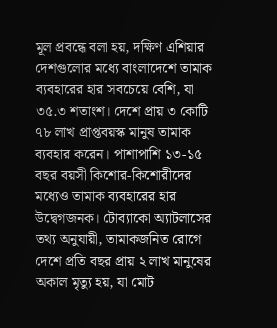মূল প্রবন্ধে বলা হয়, দক্ষিণ এশিয়ার দেশগুলোর মধ্যে বাংলাদেশে তামাক ব্যবহারের হার সবচেয়ে বেশি, যা ৩৫.৩ শতাংশ। দেশে প্রায় ৩ কোটি ৭৮ লাখ প্রাপ্তবয়স্ক মানুষ তামাক ব্যবহার করেন। পাশাপাশি ১৩-১৫ বছর বয়সী কিশোর-কিশোরীদের মধ্যেও তামাক ব্যবহারের হার উদ্বেগজনক। টোব্যাকো অ্যাটলাসের তথ্য অনুযায়ী, তামাকজনিত রোগে দেশে প্রতি বছর প্রায় ২ লাখ মানুষের অকাল মৃত্যু হয়, যা মোট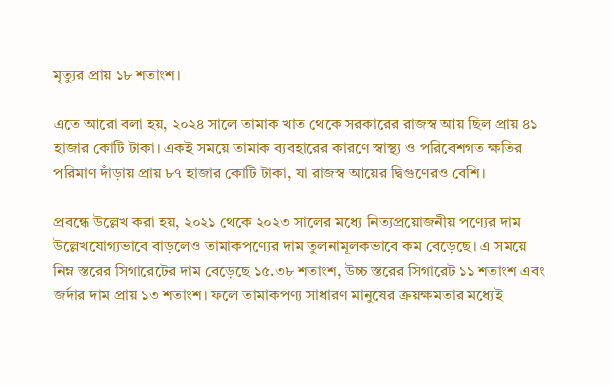মৃত্যুর প্রায় ১৮ শতাংশ।

এতে আরো বলা হয়, ২০২৪ সালে তামাক খাত থেকে সরকারের রাজস্ব আয় ছিল প্রায় ৪১ হাজার কোটি টাকা। একই সময়ে তামাক ব্যবহারের কারণে স্বাস্থ্য ও পরিবেশগত ক্ষতির পরিমাণ দাঁড়ায় প্রায় ৮৭ হাজার কোটি টাকা, যা রাজস্ব আয়ের দ্বিগুণেরও বেশি।

প্রবন্ধে উল্লেখ করা হয়, ২০২১ থেকে ২০২৩ সালের মধ্যে নিত্যপ্রয়োজনীয় পণ্যের দাম উল্লেখযোগ্যভাবে বাড়লেও তামাকপণ্যের দাম তুলনামূলকভাবে কম বেড়েছে। এ সময়ে নিম্ন স্তরের সিগারেটের দাম বেড়েছে ১৫.৩৮ শতাংশ, উচ্চ স্তরের সিগারেট ১১ শতাংশ এবং জর্দার দাম প্রায় ১৩ শতাংশ। ফলে তামাকপণ্য সাধারণ মানুষের ক্রয়ক্ষমতার মধ্যেই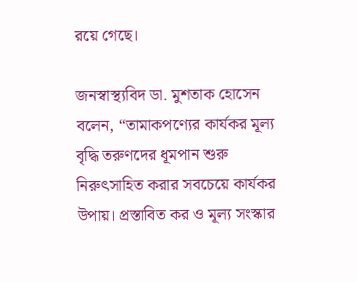রয়ে গেছে।

জনস্বাস্থ্যবিদ ডা. মুশতাক হোসেন বলেন, “তামাকপণ্যের কার্যকর মূল্য বৃদ্ধি তরুণদের ধূমপান শুরু নিরুৎসাহিত করার সবচেয়ে কার্যকর উপায়। প্রস্তাবিত কর ও মূল্য সংস্কার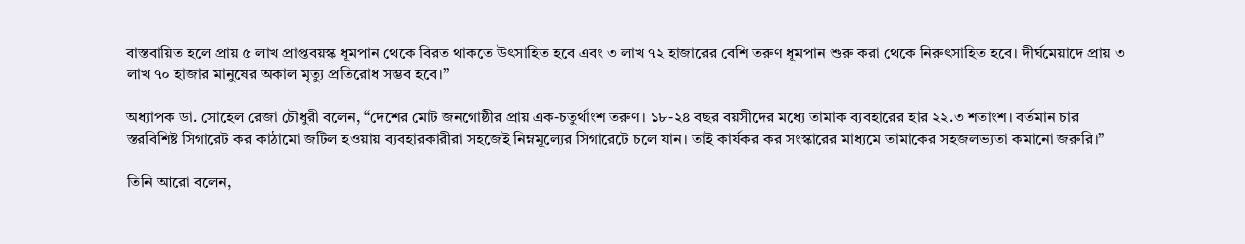বাস্তবায়িত হলে প্রায় ৫ লাখ প্রাপ্তবয়স্ক ধূমপান থেকে বিরত থাকতে উৎসাহিত হবে এবং ৩ লাখ ৭২ হাজারের বেশি তরুণ ধূমপান শুরু করা থেকে নিরুৎসাহিত হবে। দীর্ঘমেয়াদে প্রায় ৩ লাখ ৭০ হাজার মানুষের অকাল মৃত্যু প্রতিরোধ সম্ভব হবে।”

অধ্যাপক ডা. সোহেল রেজা চৌধুরী বলেন, “দেশের মোট জনগোষ্ঠীর প্রায় এক-চতুর্থাংশ তরুণ। ১৮-২৪ বছর বয়সীদের মধ্যে তামাক ব্যবহারের হার ২২.৩ শতাংশ। বর্তমান চার স্তরবিশিষ্ট সিগারেট কর কাঠামো জটিল হওয়ায় ব্যবহারকারীরা সহজেই নিম্নমূল্যের সিগারেটে চলে যান। তাই কার্যকর কর সংস্কারের মাধ্যমে তামাকের সহজলভ্যতা কমানো জরুরি।”

তিনি আরো বলেন,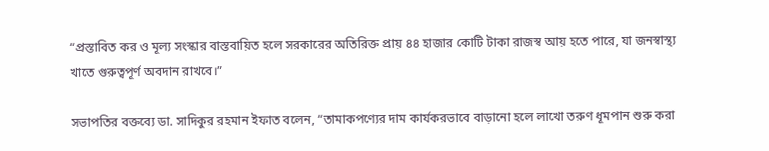“প্রস্তাবিত কর ও মূল্য সংস্কার বাস্তবায়িত হলে সরকারের অতিরিক্ত প্রায় ৪৪ হাজার কোটি টাকা রাজস্ব আয় হতে পারে, যা জনস্বাস্থ্য খাতে গুরুত্বপূর্ণ অবদান রাখবে।”

সভাপতির বক্তব্যে ডা. সাদিকুর রহমান ইফাত বলেন, “তামাকপণ্যের দাম কার্যকরভাবে বাড়ানো হলে লাখো তরুণ ধূমপান শুরু করা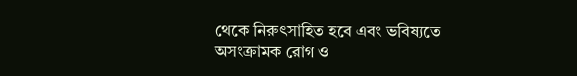থেকে নিরুৎসাহিত হবে এবং ভবিষ্যতে অসংক্রামক রোগ ও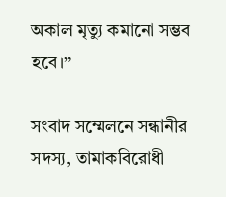অকাল মৃত্যু কমানো সম্ভব হবে।”

সংবাদ সম্মেলনে সন্ধানীর সদস্য, তামাকবিরোধী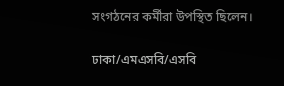সংগঠনের কর্মীরা উপস্থিত ছিলেন।

ঢাকা/এমএসবি/এসবি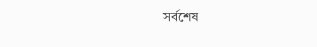সর্বশেষ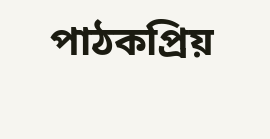পাঠকপ্রিয়